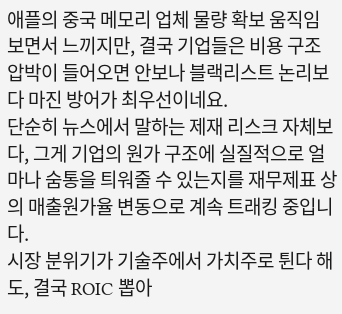애플의 중국 메모리 업체 물량 확보 움직임 보면서 느끼지만, 결국 기업들은 비용 구조 압박이 들어오면 안보나 블랙리스트 논리보다 마진 방어가 최우선이네요.
단순히 뉴스에서 말하는 제재 리스크 자체보다, 그게 기업의 원가 구조에 실질적으로 얼마나 숨통을 틔워줄 수 있는지를 재무제표 상의 매출원가율 변동으로 계속 트래킹 중입니다.
시장 분위기가 기술주에서 가치주로 튄다 해도, 결국 ROIC 뽑아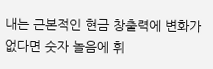내는 근본적인 현금 창출력에 변화가 없다면 숫자 놀음에 휘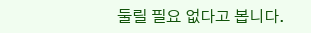둘릴 필요 없다고 봅니다.